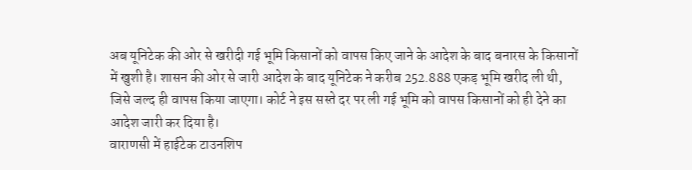अब यूनिटेक की ओर से खरीदी गई भूमि किसानों को वापस किए जाने के आदेश के बाद बनारस के किसानों में खुशी है। शासन की ओर से जारी आदेश के बाद यूनिटेक ने करीब 252.888 एकड़ भूमि खरीद ली थी, जिसे जल्द ही वापस किया जाएगा। कोर्ट ने इस सस्ते दर पर ली गई भूमि को वापस किसानों को ही देने का आदेश जारी कर दिया है।
वाराणसी में हाईटेक टाउनशिप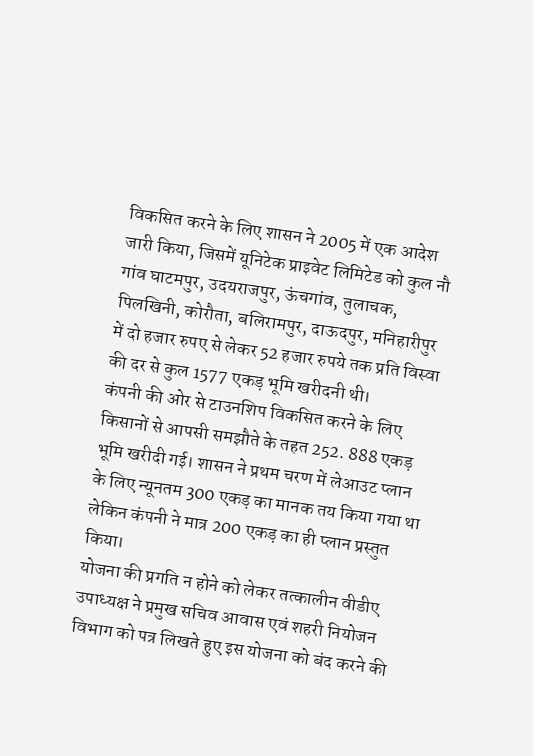विकसित करने के लिए शासन ने 2005 में एक आदेश जारी किया, जिसमें यूनिटेक प्राइवेट लिमिटेड को कुल नौ गांव घाटमपुर, उदयराजपुर, ऊंचगांव, तुलाचक, पिलखिनी, कोरौता, बलिरामपुर, दाऊदपुर, मनिहारीपुर में दो हजार रुपए से लेकर 52 हजार रुपये तक प्रति विस्वा की दर से कुल 1577 एकड़ भूमि खरीदनी थी।
कंपनी की ओर से टाउनशिप विकसित करने के लिए किसानों से आपसी समझौते के तहत 252. 888 एकड़ भूमि खरीदी गई। शासन ने प्रथम चरण में लेआउट प्लान के लिए न्यूनतम 300 एकड़ का मानक तय किया गया था लेकिन कंपनी ने मात्र 200 एकड़ का ही प्लान प्रस्तुत किया।
योजना की प्रगति न होने को लेकर तत्कालीन वीडीए उपाध्यक्ष ने प्रमुख सचिव आवास एवं शहरी नियोजन विभाग को पत्र लिखते हुए इस योजना को बंद करने की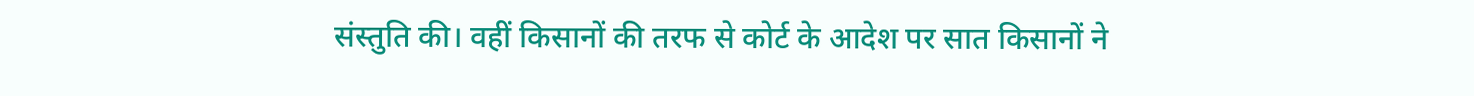संस्तुति की। वहीं किसानों की तरफ से कोर्ट के आदेश पर सात किसानों ने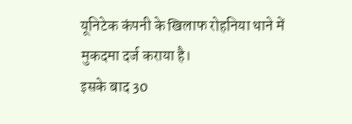यूनिटेक कंपनी के खिलाफ रोहनिया थाने में मुकदमा दर्ज कराया है।
इसके बाद 30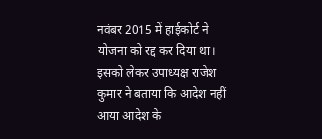नवंबर 2015 में हाईकोर्ट ने योजना को रद्द कर दिया था। इसको लेकर उपाध्यक्ष राजेश कुमार ने बताया कि आदेश नहीं आया आदेश के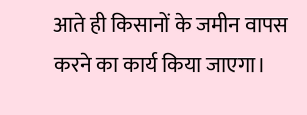आते ही किसानों के जमीन वापस करने का कार्य किया जाएगा।